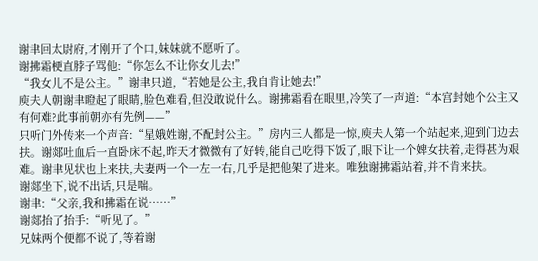谢聿回太尉府,才刚开了个口,妹妹就不愿听了。
谢拂霜梗直脖子骂他:“你怎么不让你女儿去!”
“我女儿不是公主。”谢聿只道,“若她是公主,我自肯让她去!”
庾夫人朝谢聿瞪起了眼睛,脸色难看,但没敢说什么。谢拂霜看在眼里,冷笑了一声道:“本宫封她个公主又有何难?此事前朝亦有先例——”
只听门外传来一个声音:“星娥姓谢,不配封公主。”房内三人都是一惊,庾夫人第一个站起来,迎到门边去扶。谢郯吐血后一直卧床不起,昨天才微微有了好转,能自己吃得下饭了,眼下让一个婢女扶着,走得甚为艰难。谢聿见状也上来扶,夫妻两一个一左一右,几乎是把他架了进来。唯独谢拂霜站着,并不肯来扶。
谢郯坐下,说不出话,只是喘。
谢聿:“父亲,我和拂霜在说……”
谢郯抬了抬手:“听见了。”
兄妹两个便都不说了,等着谢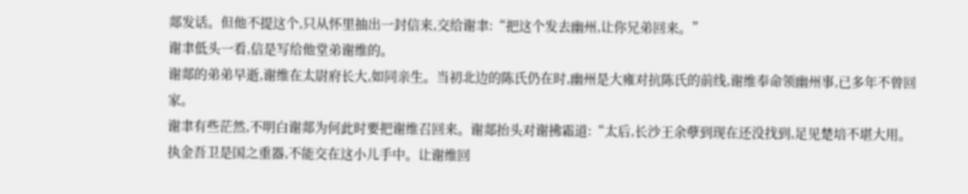郯发话。但他不提这个,只从怀里抽出一封信来,交给谢聿:“把这个发去幽州,让你兄弟回来。”
谢聿低头一看,信是写给他堂弟谢维的。
谢郯的弟弟早逝,谢维在太尉府长大,如同亲生。当初北边的陈氏仍在时,幽州是大雍对抗陈氏的前线,谢维奉命领幽州事,已多年不曾回家。
谢聿有些茫然,不明白谢郯为何此时要把谢维召回来。谢郯抬头对谢拂霜道:“太后,长沙王余孽到现在还没找到,足见楚培不堪大用。执金吾卫是国之重器,不能交在这小儿手中。让谢维回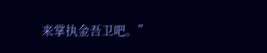来掌执金吾卫吧。”